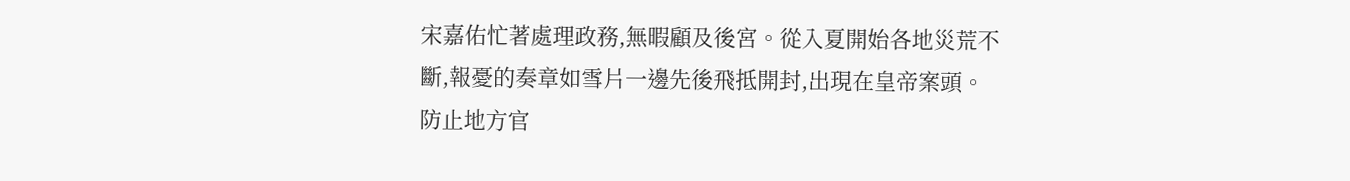宋嘉佑忙著處理政務,無暇顧及後宮。從入夏開始各地災荒不斷,報憂的奏章如雪片一邊先後飛抵開封,出現在皇帝案頭。
防止地方官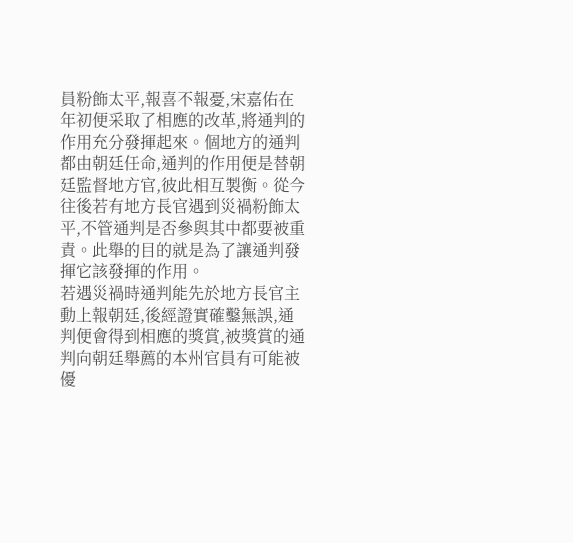員粉飾太平,報喜不報憂,宋嘉佑在年初便采取了相應的改革,將通判的作用充分發揮起來。個地方的通判都由朝廷任命,通判的作用便是替朝廷監督地方官,彼此相互製衡。從今往後若有地方長官遇到災禍粉飾太平,不管通判是否參與其中都要被重責。此舉的目的就是為了讓通判發揮它該發揮的作用。
若遇災禍時通判能先於地方長官主動上報朝廷,後經證實確鑿無誤,通判便會得到相應的獎賞,被獎賞的通判向朝廷舉薦的本州官員有可能被優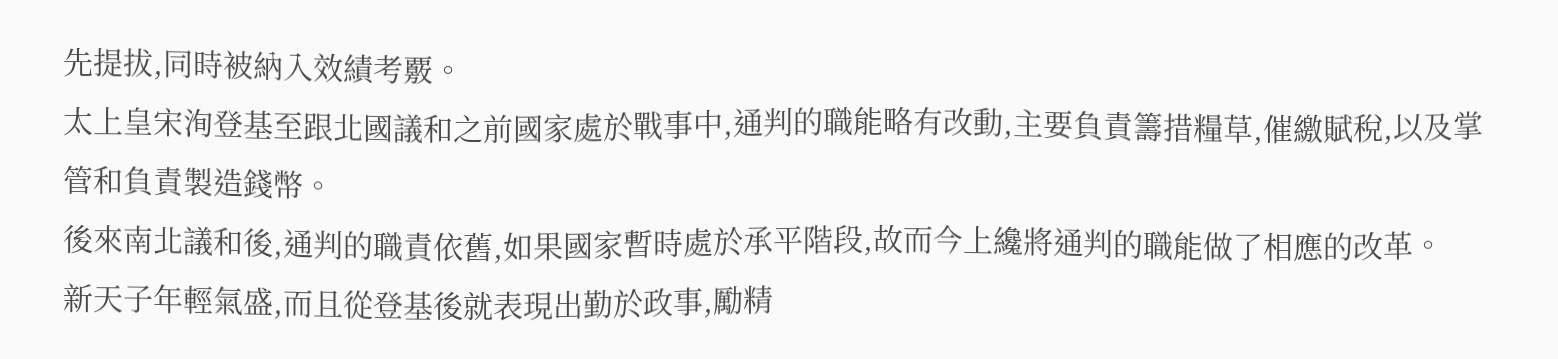先提拔,同時被納入效績考覈。
太上皇宋洵登基至跟北國議和之前國家處於戰事中,通判的職能略有改動,主要負責籌措糧草,催繳賦稅,以及掌管和負責製造錢幣。
後來南北議和後,通判的職責依舊,如果國家暫時處於承平階段,故而今上纔將通判的職能做了相應的改革。
新天子年輕氣盛,而且從登基後就表現出勤於政事,勵精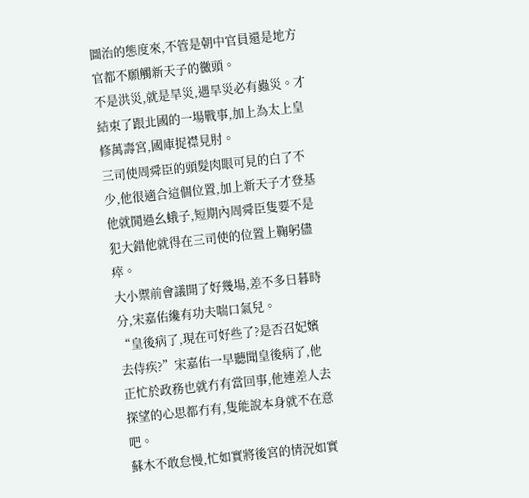圖治的態度來,不管是朝中官員還是地方官都不願觸新天子的黴頭。
不是洪災,就是旱災,遇旱災必有蟲災。才結束了跟北國的一場戰事,加上為太上皇修萬壽宮,國庫捉襟見肘。
三司使周舜臣的頭髮肉眼可見的白了不少,他很適合這個位置,加上新天子才登基他就鬨過幺蛾子,短期內周舜臣隻要不是犯大錯他就得在三司使的位置上鞠躬儘瘁。
大小禦前會議開了好幾場,差不多日暮時分,宋嘉佑纔有功夫喘口氣兒。
“皇後病了,現在可好些了?是否召妃嬪去侍疾?”宋嘉佑一早聽聞皇後病了,他正忙於政務也就冇有當回事,他連差人去探望的心思都冇有,隻能說本身就不在意吧。
蘇木不敢怠慢,忙如實將後宮的情況如實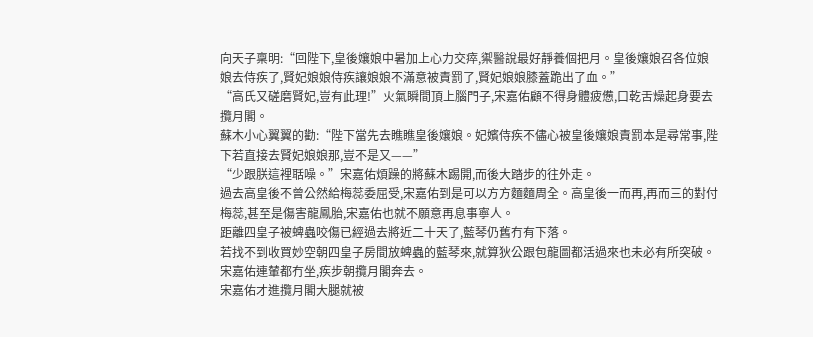向天子稟明:“回陛下,皇後孃娘中暑加上心力交瘁,禦醫說最好靜養個把月。皇後孃娘召各位娘娘去侍疾了,賢妃娘娘侍疾讓娘娘不滿意被責罰了,賢妃娘娘膝蓋跪出了血。”
“高氏又磋磨賢妃,豈有此理!”火氣瞬間頂上腦門子,宋嘉佑顧不得身體疲憊,口乾舌燥起身要去攬月閣。
蘇木小心翼翼的勸:“陛下當先去瞧瞧皇後孃娘。妃嬪侍疾不儘心被皇後孃娘責罰本是尋常事,陛下若直接去賢妃娘娘那,豈不是又——”
“少跟朕這裡聒噪。”宋嘉佑煩躁的將蘇木踢開,而後大踏步的往外走。
過去高皇後不曾公然給梅蕊委屈受,宋嘉佑到是可以方方麵麵周全。高皇後一而再,再而三的對付梅蕊,甚至是傷害龍鳳胎,宋嘉佑也就不願意再息事寧人。
距離四皇子被蜱蟲咬傷已經過去將近二十天了,藍琴仍舊冇有下落。
若找不到收買妙空朝四皇子房間放蜱蟲的藍琴來,就算狄公跟包龍圖都活過來也未必有所突破。
宋嘉佑連輦都冇坐,疾步朝攬月閣奔去。
宋嘉佑才進攬月閣大腿就被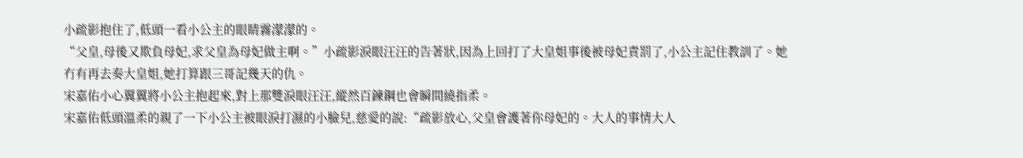小疏影抱住了,低頭一看小公主的眼睛霧濛濛的。
“父皇,母後又欺負母妃,求父皇為母妃做主啊。”小疏影淚眼汪汪的告著狀,因為上回打了大皇姐事後被母妃責罰了,小公主記住教訓了。她冇有再去奏大皇姐,她打算跟三哥記幾天的仇。
宋嘉佑小心翼翼將小公主抱起來,對上那雙淚眼汪汪,縱然百鍊鋼也會瞬間繞指柔。
宋嘉佑低頭溫柔的親了一下小公主被眼淚打濕的小臉兒,慈愛的說:“疏影放心,父皇會護著你母妃的。大人的事情大人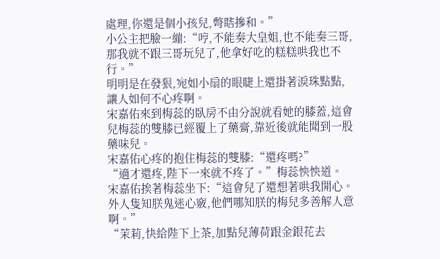處理,你還是個小孩兒,彆瞎摻和。”
小公主把臉一繃:“哼,不能奏大皇姐,也不能奏三哥,那我就不跟三哥玩兒了,他拿好吃的糕糕哄我也不行。”
明明是在發狠,宛如小扇的眼睫上還掛著淚珠點點,讓人如何不心疼啊。
宋嘉佑來到梅蕊的臥房不由分說就看她的膝蓋,這會兒梅蕊的雙膝已經覆上了藥膏,靠近後就能聞到一股藥味兒。
宋嘉佑心疼的抱住梅蕊的雙膝:“還疼嗎?”
“適才還疼,陛下一來就不疼了。”梅蕊怏怏道。
宋嘉佑挨著梅蕊坐下:“這會兒了還想著哄我開心。外人隻知朕鬼迷心竅,他們哪知朕的梅兒多善解人意啊。”
“茉莉,快給陛下上茶,加點兒薄荷跟金銀花去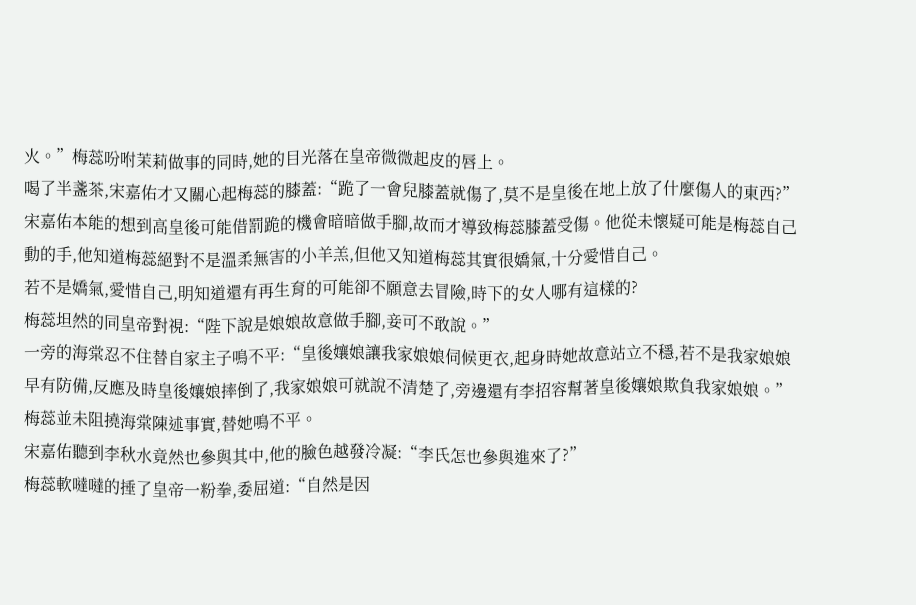火。”梅蕊吩咐茉莉做事的同時,她的目光落在皇帝微微起皮的唇上。
喝了半盞茶,宋嘉佑才又關心起梅蕊的膝蓋:“跪了一會兒膝蓋就傷了,莫不是皇後在地上放了什麼傷人的東西?”
宋嘉佑本能的想到高皇後可能借罰跪的機會暗暗做手腳,故而才導致梅蕊膝蓋受傷。他從未懷疑可能是梅蕊自己動的手,他知道梅蕊絕對不是溫柔無害的小羊羔,但他又知道梅蕊其實很嬌氣,十分愛惜自己。
若不是嬌氣,愛惜自己,明知道還有再生育的可能卻不願意去冒險,時下的女人哪有這樣的?
梅蕊坦然的同皇帝對視:“陛下說是娘娘故意做手腳,妾可不敢說。”
一旁的海棠忍不住替自家主子鳴不平:“皇後孃娘讓我家娘娘伺候更衣,起身時她故意站立不穩,若不是我家娘娘早有防備,反應及時皇後孃娘摔倒了,我家娘娘可就說不清楚了,旁邊還有李招容幫著皇後孃娘欺負我家娘娘。”
梅蕊並未阻撓海棠陳述事實,替她鳴不平。
宋嘉佑聽到李秋水竟然也參與其中,他的臉色越發冷凝:“李氏怎也參與進來了?”
梅蕊軟噠噠的捶了皇帝一粉拳,委屈道:“自然是因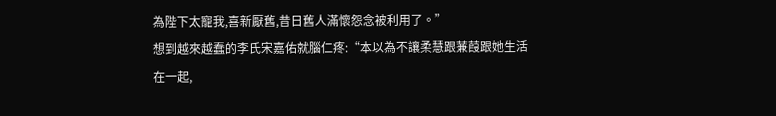為陛下太寵我,喜新厭舊,昔日舊人滿懷怨念被利用了。”
想到越來越蠢的李氏宋嘉佑就腦仁疼:“本以為不讓柔慧跟蒹葭跟她生活在一起,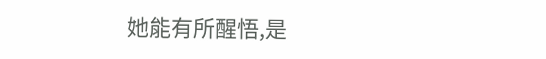她能有所醒悟,是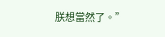朕想當然了。”